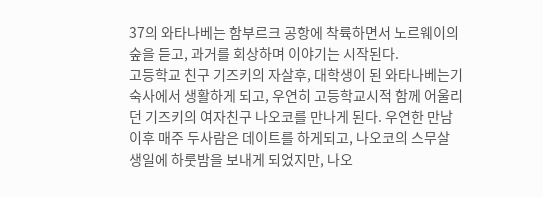37의 와타나베는 함부르크 공항에 착륙하면서 노르웨이의 숲을 듣고, 과거를 회상하며 이야기는 시작된다.
고등학교 친구 기즈키의 자살후, 대학생이 된 와타나베는기숙사에서 생활하게 되고, 우연히 고등학교시적 함께 어울리던 기즈키의 여자친구 나오코를 만나게 된다. 우연한 만남 이후 매주 두사람은 데이트를 하게되고, 나오코의 스무살 생일에 하룻밤을 보내게 되었지만, 나오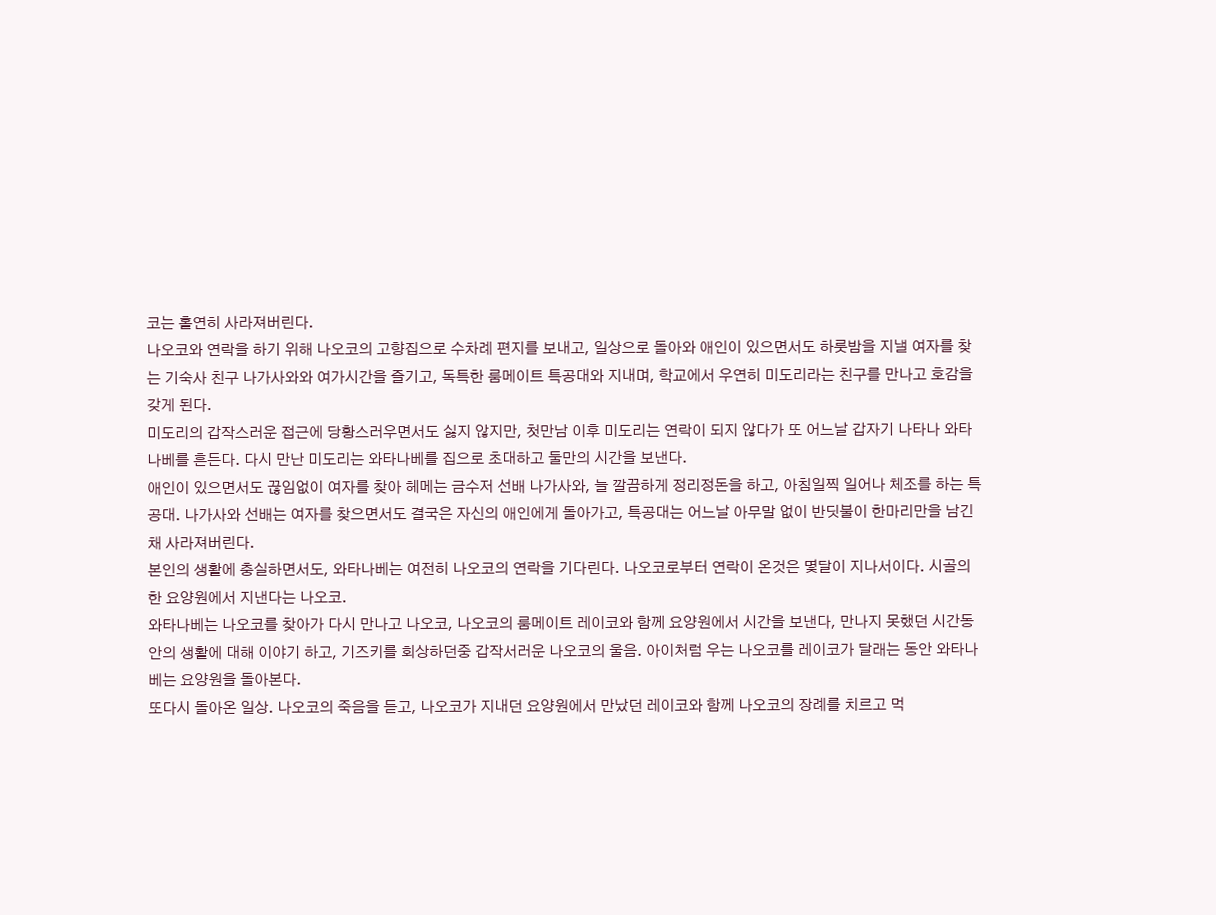코는 홀연히 사라져버린다.
나오코와 연락을 하기 위해 나오코의 고향집으로 수차례 편지를 보내고, 일상으로 돌아와 애인이 있으면서도 하룻밤을 지낼 여자를 찾는 기숙사 친구 나가사와와 여가시간을 즐기고, 독특한 룸메이트 특공대와 지내며, 학교에서 우연히 미도리라는 친구를 만나고 호감을 갖게 된다.
미도리의 갑작스러운 접근에 당황스러우면서도 싫지 않지만, 첫만남 이후 미도리는 연락이 되지 않다가 또 어느날 갑자기 나타나 와타나베를 흔든다. 다시 만난 미도리는 와타나베를 집으로 초대하고 둘만의 시간을 보낸다.
애인이 있으면서도 끊임없이 여자를 찾아 헤메는 금수저 선배 나가사와, 늘 깔끔하게 정리정돈을 하고, 아침일찍 일어나 체조를 하는 특공대. 나가사와 선배는 여자를 찾으면서도 결국은 자신의 애인에게 돌아가고, 특공대는 어느날 아무말 없이 반딧불이 한마리만을 남긴채 사라져버린다.
본인의 생활에 충실하면서도, 와타나베는 여전히 나오코의 연락을 기다린다. 나오코로부터 연락이 온것은 몇달이 지나서이다. 시골의 한 요양원에서 지낸다는 나오코.
와타나베는 나오코를 찾아가 다시 만나고 나오코, 나오코의 룸메이트 레이코와 함께 요양원에서 시간을 보낸다, 만나지 못했던 시간동안의 생활에 대해 이야기 하고, 기즈키를 회상하던중 갑작서러운 나오코의 울음. 아이처럼 우는 나오코를 레이코가 달래는 동안 와타나베는 요양원을 돌아본다.
또다시 돌아온 일상. 나오코의 죽음을 듣고, 나오코가 지내던 요양원에서 만났던 레이코와 함께 나오코의 장례를 치르고 먹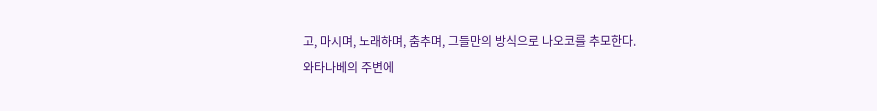고, 마시며, 노래하며, 춤추며, 그들만의 방식으로 나오코를 추모한다.
와타나베의 주변에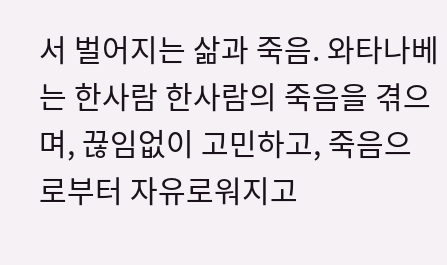서 벌어지는 삶과 죽음. 와타나베는 한사람 한사람의 죽음을 겪으며, 끊임없이 고민하고, 죽음으로부터 자유로워지고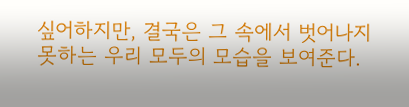싶어하지만, 결국은 그 속에서 벗어나지 못하는 우리 모두의 모습을 보여준다.